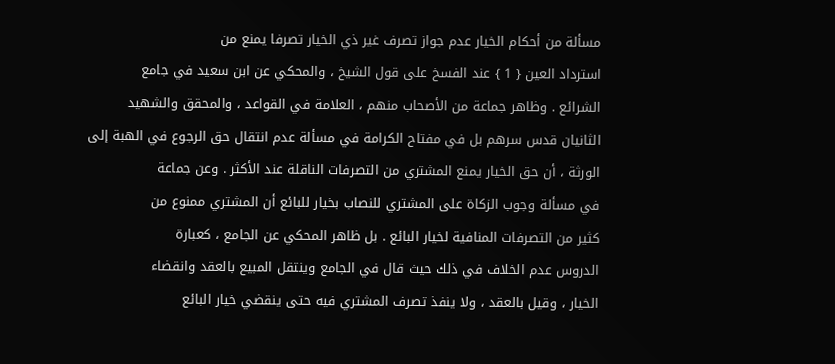مسألة من أحكام الخيار عدم جواز تصرف غير ذي الخيار تصرفا يمنع من
استرداد العين { 1 } عند الفسخ على قول الشيخ ، والمحكي عن ابن سعيد في جامع
الشرائع . وظاهر جماعة من الأصحاب منهم ، العلامة في القواعد ، والمحقق والشهيد
الثانيان قدس سرهم بل في مفتاح الكرامة في مسألة عدم انتقال حق الرجوع في الهبة إلى
الورثة ، أن حق الخيار يمنع المشتري من التصرفات الناقلة عند الأكثر . وعن جماعة
في مسألة وجوب الزكاة على المشتري للنصاب بخيار للبائع أن المشتري ممنوع من
كثير من التصرفات المنافية لخيار البائع . بل ظاهر المحكي عن الجامع ، كعبارة
الدروس عدم الخلاف في ذلك حيث قال في الجامع وينتقل المبيع بالعقد وانقضاء
الخيار ، وقيل بالعقد ، ولا ينفذ تصرف المشتري فيه حتى ينقضي خيار البائع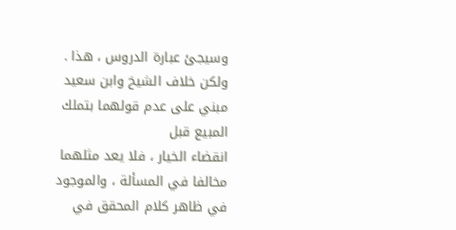وسيجئ عبارة الدروس ، هذا .
ولكن خلاف الشيخ وابن سعيد مبني على عدم قولهما بتملك المبيع قبل
انقضاء الخيار ، فلا يعد مثلهما مخالفا في المسألة ، والموجود في ظاهر كلام المحقق في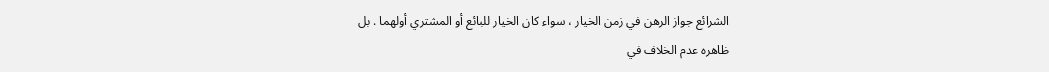الشرائع جواز الرهن في زمن الخيار ، سواء كان الخيار للبائع أو المشتري أولهما . بل
ظاهره عدم الخلاف في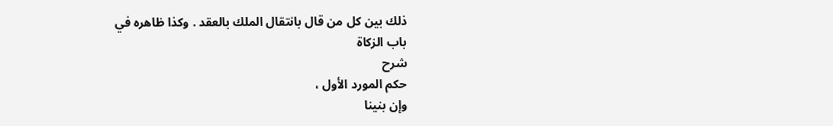ذلك بين كل من قال بانتقال الملك بالعقد . وكذا ظاهره في
باب الزكاة
شرح
حكم المورد الأول ،
وإن بنينا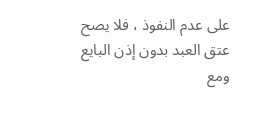على عدم النفوذ ، فلا يصح عتق العبد بدون إذن البايع ومع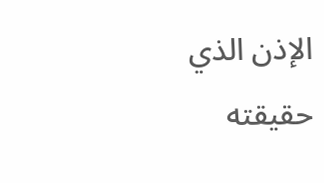الإذن الذي
حقيقته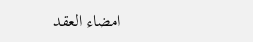امضاء العقد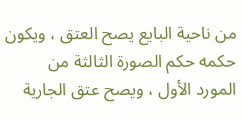من ناحية البايع يصح العتق ، ويكون حكمه حكم الصورة الثالثة من
المورد الأول ، ويصح عتق الجارية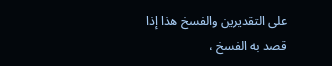على التقديرين والفسخ هذا إذا قصد به الفسخ ،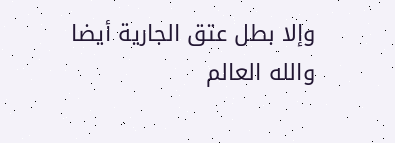وإلا بطل عتق الجارية أيضا والله العالم